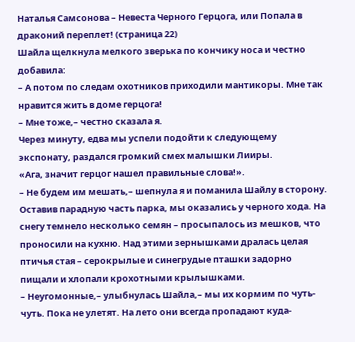Наталья Самсонова – Невеста Черного Герцога, или Попала в драконий переплет! (страница 22)
Шайла щелкнула мелкого зверька по кончику носа и честно добавила:
– А потом по следам охотников приходили мантикоры. Мне так нравится жить в доме герцога!
– Мне тоже,– честно сказала я.
Через минуту, едва мы успели подойти к следующему экспонату, раздался громкий смех малышки Лииры.
«Ага, значит герцог нашел правильные слова!».
– Не будем им мешать,– шепнула я и поманила Шайлу в сторону.
Оставив парадную часть парка, мы оказались у черного хода. На снегу темнело несколько семян – просыпалось из мешков, что проносили на кухню. Над этими зернышками дралась целая птичья стая – серокрылые и синегрудые пташки задорно пищали и хлопали крохотными крылышками.
– Неугомонные,– улыбнулась Шайла,– мы их кормим по чуть-чуть. Пока не улетят. На лето они всегда пропадают куда-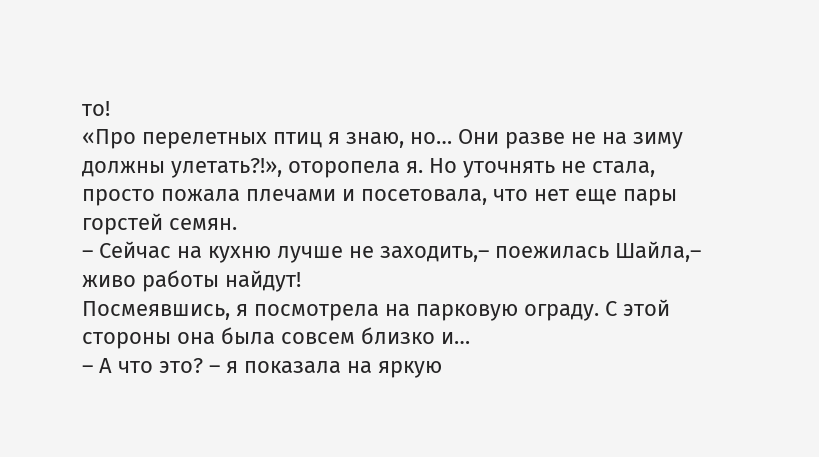то!
«Про перелетных птиц я знаю, но… Они разве не на зиму должны улетать?!», оторопела я. Но уточнять не стала, просто пожала плечами и посетовала, что нет еще пары горстей семян.
– Сейчас на кухню лучше не заходить,– поежилась Шайла,– живо работы найдут!
Посмеявшись, я посмотрела на парковую ограду. С этой стороны она была совсем близко и…
– А что это? – я показала на яркую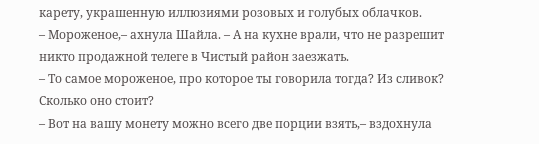карету, украшенную иллюзиями розовых и голубых облачков.
– Мороженое,– ахнула Шайла. – А на кухне врали, что не разрешит никто продажной телеге в Чистый район заезжать.
– То самое мороженое, про которое ты говорила тогда? Из сливок? Сколько оно стоит?
– Вот на вашу монету можно всего две порции взять,– вздохнула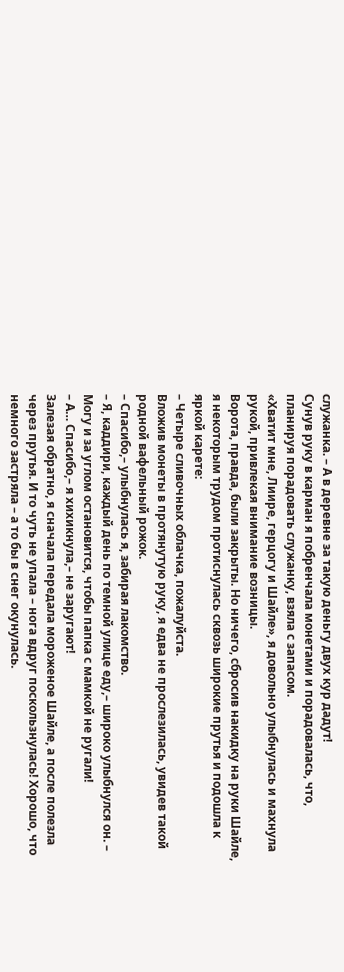служанка. – А в деревне за такую деньгу двух кур дадут!
Сунув руку в карман я побренчала монетами и порадовалась, что, планируя порадовать служанку, взяла с запасом.
«Хватит мне, Лиире, герцогу и Шайле», я довольно улыбнулась и махнула рукой, привлекая внимание возницы.
Ворота, правда, были закрыты. Но ничего, сбросив накидку на руки Шайле, я некоторым трудом протиснулась сквозь широкие прутья и подошла к яркой карете:
– Четыре сливочных облачка, пожалуйста.
Вложив монеты в протянутую руку, я едва не прослезилась, увидев такой родной вафельный рожок.
– Спасибо,– улыбнулась я, забирая лакомство.
– Я, каддири, каждый день по темной улице еду,– широко улыбнулся он. – Могу и за углом остановится, чтобы папка с мамкой не ругали!
– А… Спасибо,– я хихикнула,– не заругают!
Залезая обратно, я сначала передала мороженое Шайле, а после полезла через прутья. И то чуть не упала – нога вдруг поскользнулась! Хорошо, что немного застряла – а то бы в снег окунулась.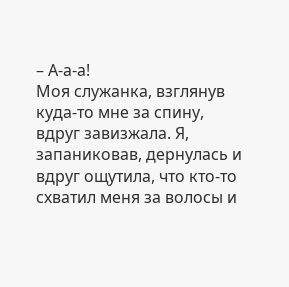– А-а-а!
Моя служанка, взглянув куда-то мне за спину, вдруг завизжала. Я, запаниковав, дернулась и вдруг ощутила, что кто-то схватил меня за волосы и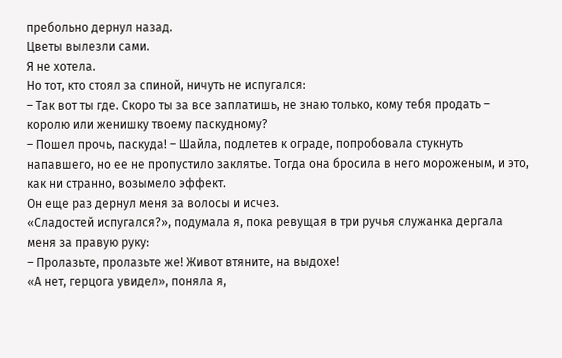пребольно дернул назад.
Цветы вылезли сами.
Я не хотела.
Но тот, кто стоял за спиной, ничуть не испугался:
– Так вот ты где. Скоро ты за все заплатишь, не знаю только, кому тебя продать – королю или женишку твоему паскудному?
– Пошел прочь, паскуда! – Шайла, подлетев к ограде, попробовала стукнуть напавшего, но ее не пропустило заклятье. Тогда она бросила в него мороженым, и это, как ни странно, возымело эффект.
Он еще раз дернул меня за волосы и исчез.
«Сладостей испугался?», подумала я, пока ревущая в три ручья служанка дергала меня за правую руку:
– Пролазьте, пролазьте же! Живот втяните, на выдохе!
«А нет, герцога увидел», поняла я,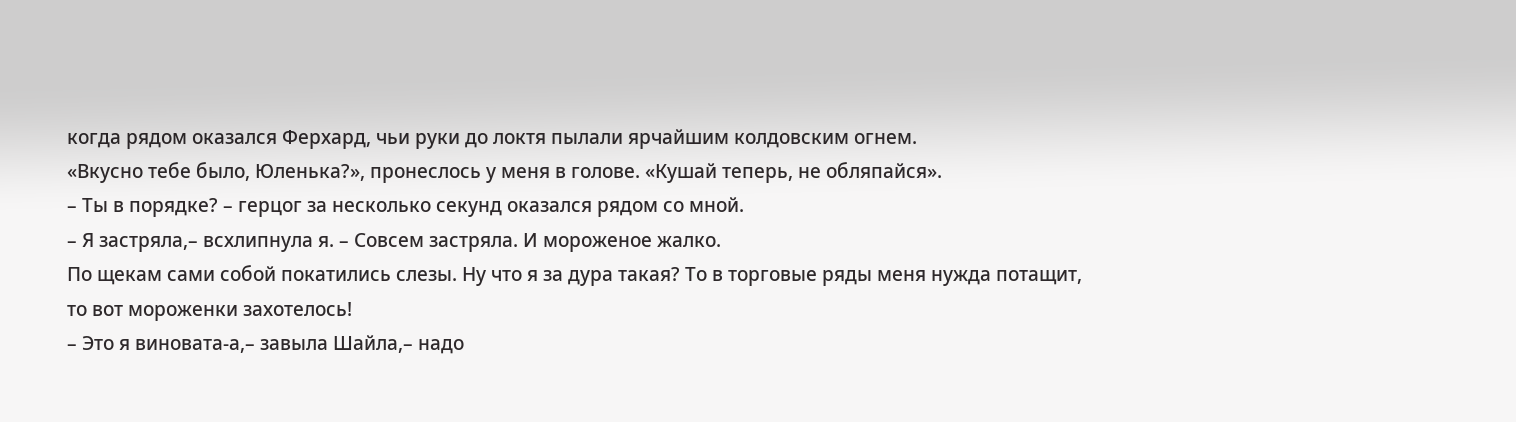когда рядом оказался Ферхард, чьи руки до локтя пылали ярчайшим колдовским огнем.
«Вкусно тебе было, Юленька?», пронеслось у меня в голове. «Кушай теперь, не обляпайся».
– Ты в порядке? – герцог за несколько секунд оказался рядом со мной.
– Я застряла,– всхлипнула я. – Совсем застряла. И мороженое жалко.
По щекам сами собой покатились слезы. Ну что я за дура такая? То в торговые ряды меня нужда потащит, то вот мороженки захотелось!
– Это я виновата-а,– завыла Шайла,– надо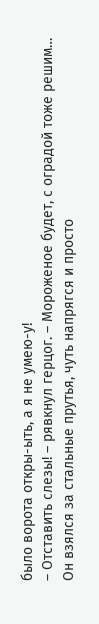было ворота откры-ыть, а я не умею-у!
– Отставить слезы! – рявкнул герцог. – Мороженое будет, с оградой тоже решим…
Он взялся за стальные прутья, чуть напрягся и просто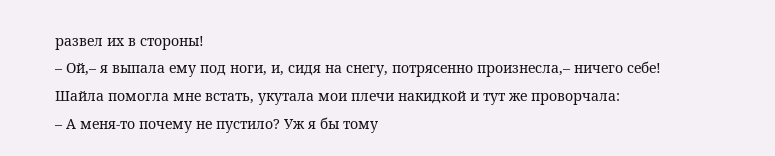развел их в стороны!
– Ой,– я выпала ему под ноги, и, сидя на снегу, потрясенно произнесла,– ничего себе!
Шайла помогла мне встать, укутала мои плечи накидкой и тут же проворчала:
– А меня-то почему не пустило? Уж я бы тому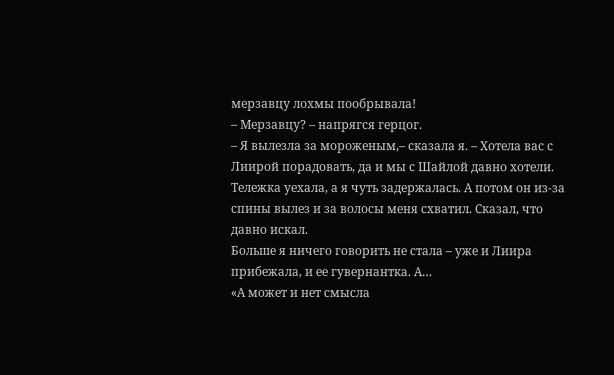мерзавцу лохмы пообрывала!
– Мерзавцу? – напрягся герцог.
– Я вылезла за мороженым,– сказала я. – Хотела вас с Лиирой порадовать, да и мы с Шайлой давно хотели. Тележка уехала, а я чуть задержалась. А потом он из-за спины вылез и за волосы меня схватил. Сказал, что давно искал.
Больше я ничего говорить не стала – уже и Лиира прибежала, и ее гувернантка. А…
«А может и нет смысла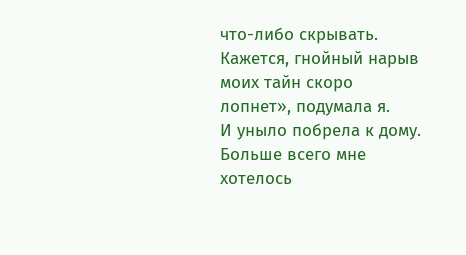что-либо скрывать. Кажется, гнойный нарыв моих тайн скоро лопнет», подумала я.
И уныло побрела к дому.
Больше всего мне хотелось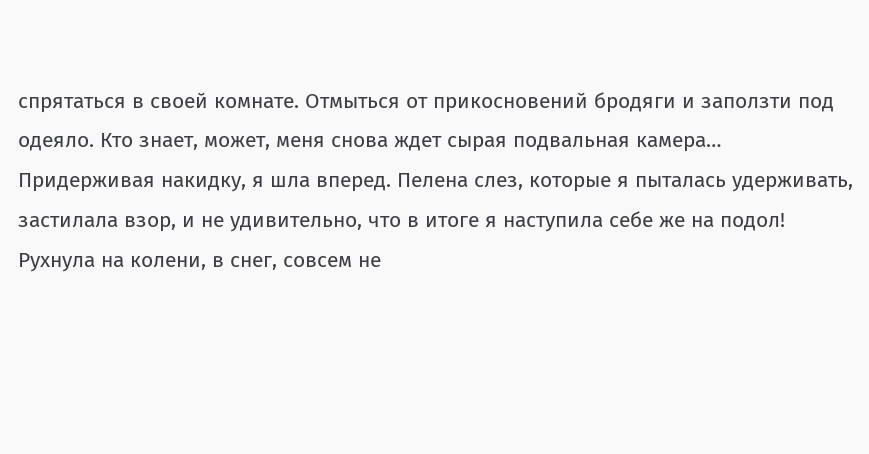спрятаться в своей комнате. Отмыться от прикосновений бродяги и заползти под одеяло. Кто знает, может, меня снова ждет сырая подвальная камера…
Придерживая накидку, я шла вперед. Пелена слез, которые я пыталась удерживать, застилала взор, и не удивительно, что в итоге я наступила себе же на подол!
Рухнула на колени, в снег, совсем не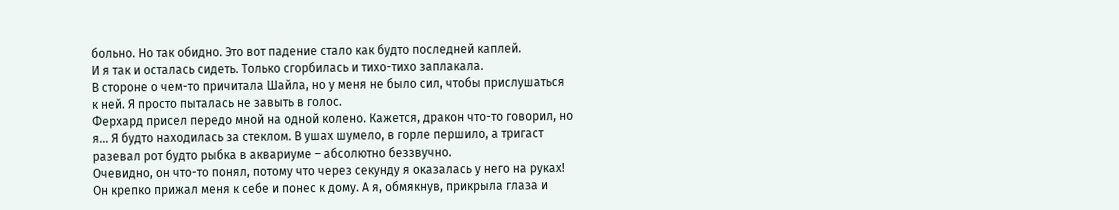больно. Но так обидно. Это вот падение стало как будто последней каплей.
И я так и осталась сидеть. Только сгорбилась и тихо-тихо заплакала.
В стороне о чем-то причитала Шайла, но у меня не было сил, чтобы прислушаться к ней. Я просто пыталась не завыть в голос.
Ферхард присел передо мной на одной колено. Кажется, дракон что-то говорил, но я… Я будто находилась за стеклом. В ушах шумело, в горле першило, а тригаст разевал рот будто рыбка в аквариуме – абсолютно беззвучно.
Очевидно, он что-то понял, потому что через секунду я оказалась у него на руках! Он крепко прижал меня к себе и понес к дому. А я, обмякнув, прикрыла глаза и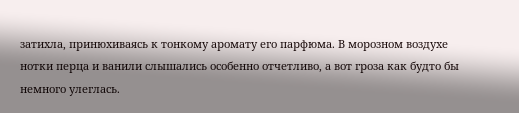затихла, принюхиваясь к тонкому аромату его парфюма. В морозном воздухе нотки перца и ванили слышались особенно отчетливо, а вот гроза как будто бы немного улеглась.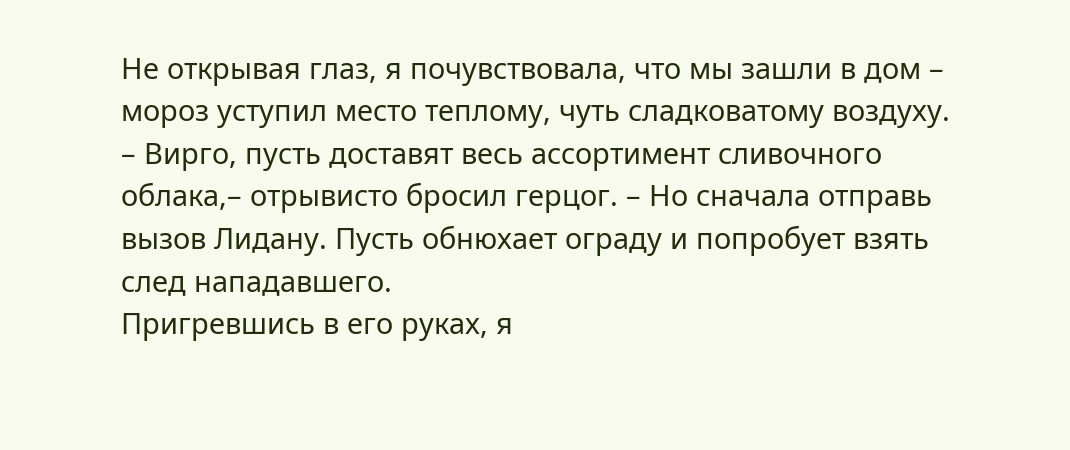Не открывая глаз, я почувствовала, что мы зашли в дом – мороз уступил место теплому, чуть сладковатому воздуху.
– Вирго, пусть доставят весь ассортимент сливочного облака,– отрывисто бросил герцог. – Но сначала отправь вызов Лидану. Пусть обнюхает ограду и попробует взять след нападавшего.
Пригревшись в его руках, я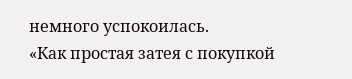немного успокоилась.
«Как простая затея с покупкой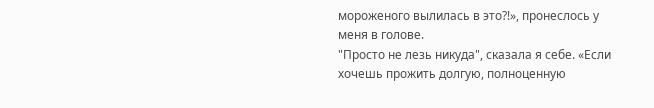мороженого вылилась в это?!», пронеслось у меня в голове.
"Просто не лезь никуда", сказала я себе. «Если хочешь прожить долгую, полноценную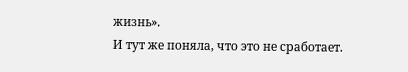жизнь».
И тут же поняла, что это не сработает.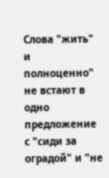Слова "жить" и полноценно" не встают в одно предложение с "сиди за оградой" и "не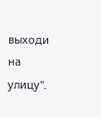выходи на улицу".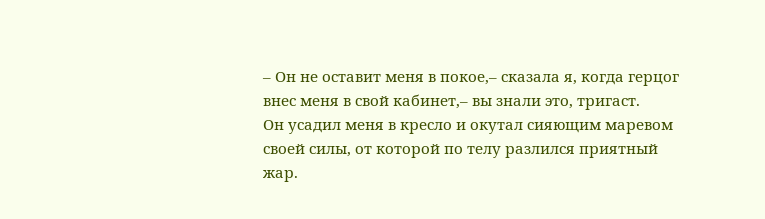– Он не оставит меня в покое,– сказала я, когда герцог внес меня в свой кабинет,– вы знали это, тригаст.
Он усадил меня в кресло и окутал сияющим маревом своей силы, от которой по телу разлился приятный жар.